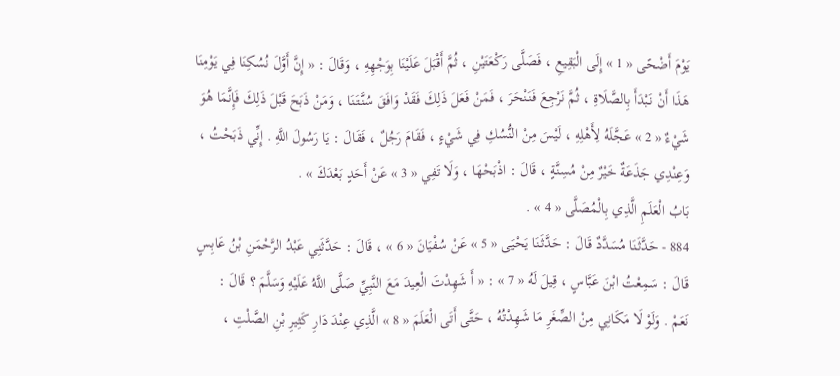يَوْمَ أَضْحًى « 1 » إِلَى الْبَقِيعِ ، فَصَلَّى رَكْعَتَيْنِ ، ثُمَّ أَقْبَلَ عَلَيْنَا بِوَجْهِهِ ، وَقَالَ : « إِنَّ أَوَّلَ نُسُكِنَا فِي يَوْمِنَا هَذَا أَنْ نَبْدَأَ بِالصَّلَاةِ ، ثُمَّ نَرْجِعَ فَنَنْحَرَ ، فَمَنْ فَعَلَ ذَلِكَ فَقَدْ وَافَقَ سُنَّتَنَا ، وَمَنْ ذَبَحَ قَبْلَ ذَلِكَ فَإِنَّمَا هُوَ شَيْءٌ « 2 » عَجَّلَهُ لِأَهْلِهِ ، لَيْسَ مِنْ النُّسُكِ فِي شَيْءٍ ، فَقَامَ رَجُلٌ ، فَقَالَ : يَا رَسُولَ اللَّهِ . إِنِّي ذَبَحْتُ ، وَعِنْدِي جَذَعَةٌ خَيْرٌ مِنْ مُسِنَّةٍ ، قَالَ : اذْبَحْهَا ، وَلَا تَفِي « 3 » عَنْ أَحَدٍ بَعْدَكَ » .
بَابُ الْعَلَمِ الَّذِي بِالْمُصَلَّى « 4 » .
884 - حَدَّثَنَا مُسَدَّدٌ قَالَ : حَدَّثَنَا يَحْيَى « 5 » عَنْ سُفْيَانَ « 6 » ، قَالَ : حَدَّثَنِي عَبْدُ الرَّحْمَنِ بْنُ عَابِسٍ قَالَ : سَمِعْتُ ابْنَ عَبَّاسٍ ، قِيلَ لَهُ « 7 » : « أَ شَهِدْتَ الْعِيدَ مَعَ النَّبِيِّ صَلَّى اللَّهُ عَلَيْهِ وَسَلَّمَ ؟ قَالَ :
نَعَمْ . وَلَوْ لَا مَكَانِي مِنْ الصِّغَرِ مَا شَهِدْتُهُ ، حَتَّى أَتَى الْعَلَمَ « 8 » الَّذِي عِنْدَ دَارِ كَثِيرِ بْنِ الصَّلْتِ ،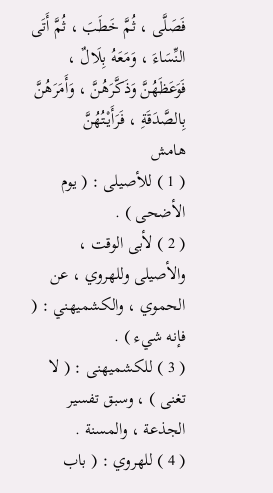فَصَلَّى ، ثُمَّ خَطَبَ ، ثُمَّ أَتَى النِّسَاءَ ، وَمَعَهُ بِلَالٌ ، فَوَعَظَهُنَّ وَذَكَّرَهُنَّ ، وَأَمَرَهُنَّ بِالصَّدَقَةِ ، فَرَأَيْتُهُنَّ
هامش
( 1 ) للأصيلى : ( يوم الأضحى ) .
( 2 ) لأبى الوقت ، والأصيلى وللهروي ، عن الحموي ، والكشميهني : ( فإنه شيء ) .
( 3 ) للكشميهنى : ( لا تغنى ) ، وسبق تفسير الجذعة ، والمسنة .
( 4 ) للهروي : ( باب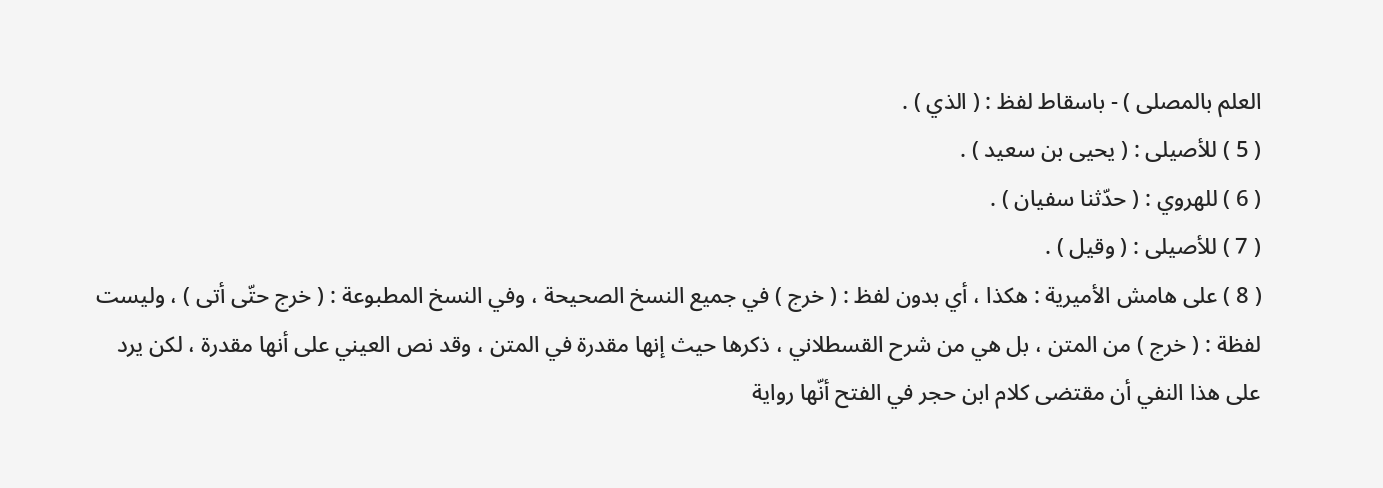العلم بالمصلى ) - باسقاط لفظ : ( الذي ) .
( 5 ) للأصيلى : ( يحيى بن سعيد ) .
( 6 ) للهروي : ( حدّثنا سفيان ) .
( 7 ) للأصيلى : ( وقيل ) .
( 8 ) على هامش الأميرية : هكذا ، أي بدون لفظ : ( خرج ) في جميع النسخ الصحيحة ، وفي النسخ المطبوعة : ( خرج حتّى أتى ) ، وليست لفظة : ( خرج ) من المتن ، بل هي من شرح القسطلاني ، ذكرها حيث إنها مقدرة في المتن ، وقد نص العيني على أنها مقدرة ، لكن يرد على هذا النفي أن مقتضى كلام ابن حجر في الفتح أنّها رواية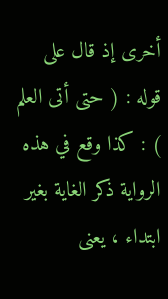أخرى إذ قال على قوله : ( حتى أتى العلم ) : كذا وقع في هذه الرواية ذكر الغاية بغير ابتداء ، يعنى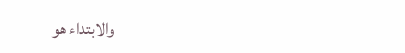والابتداء هو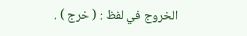الخروج في لفظ : ( خرج ) .